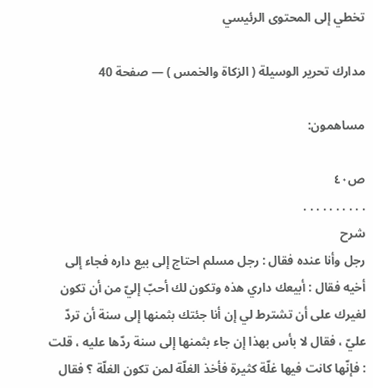تخطي إلى المحتوى الرئيسي

مدارك تحرير الوسيلة ( الزكاة والخمس ) — صفحة 40

مساهمون:

ص٤٠
. . . . . . . . . .
شرح
رجل وأنا عنده فقال : رجل مسلم احتاج إلى بيع داره فجاء إلى أخيه فقال : أبيعك داري هذه وتكون لك أحبّ إليّ من أن تكون لغيرك على أن تشترط لي إن أنا جئتك بثمنها إلى سنة أن تردّ عليّ ، فقال لا بأس بهذا إن جاء بثمنها إلى سنة ردّها عليه ، قلت : فإنّها كانت فيها غلّة كثيرة فأخذ الغلّة لمن تكون الغلّة ؟ فقال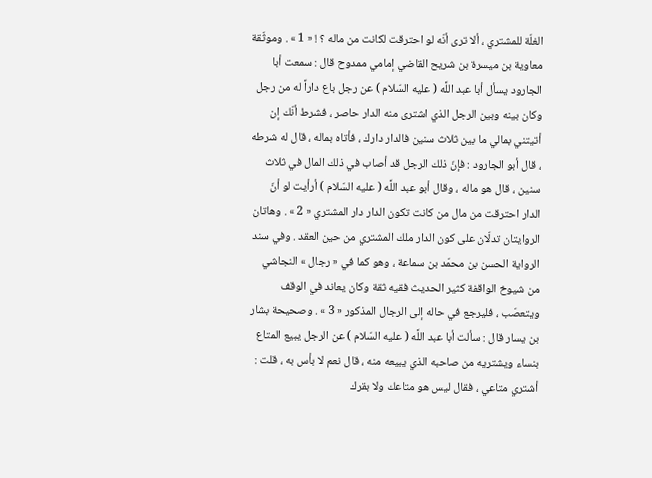الغلّة للمشتري ، ألا ترى أنّه لو احترقت لكانت من ماله ؟ ! « 1 » . وموثّقة معاوية بن ميسرة بن شريح القاضي إمامي ممدوح قال : سمعت أبا الجارود يسأل أبا عبد اللَّه ( عليه السّلام ) عن رجل باع داراً له من رجل وكان بينه وبين الرجل الذي اشترى منه الدار حاصر ، فشرط أنّك إن أتيتني بمالي ما بين ثلاث سنين فالدار دارك ، فأتاه بماله ، قال له شرطه ، قال أبو الجارود : فإنّ ذلك الرجل قد أصاب في ذلك المال في ثلاث سنين ، قال هو ماله ، وقال أبو عبد اللَّه ( عليه السّلام ) أرأيت لو أنّ الدار احترقت من مال من كانت تكون الدار دار المشتري « 2 » . وهاتان الروايتان تدلّان على كون الدار ملك المشتري من حين العقد . وفي سند الرواية الحسن بن محمّد بن سماعة ، وهو كما في « رجال » النجاشي من شيوخ الواقفة كثير الحديث فقيه ثقة وكان يعاند في الوقف ويتعصّب ، فليرجع في حاله إلى الرجال المذكور « 3 » . وصحيحة بشار بن يسار قال : سألت أبا عبد اللَّه ( عليه السّلام ) عن الرجل يبيع المتاع بنساء ويشتريه من صاحبه الذي يبيعه منه ، قال نعم لا بأس به ، قلت : أشتري متاعي ، فقال ليس هو متاعك ولا بقرك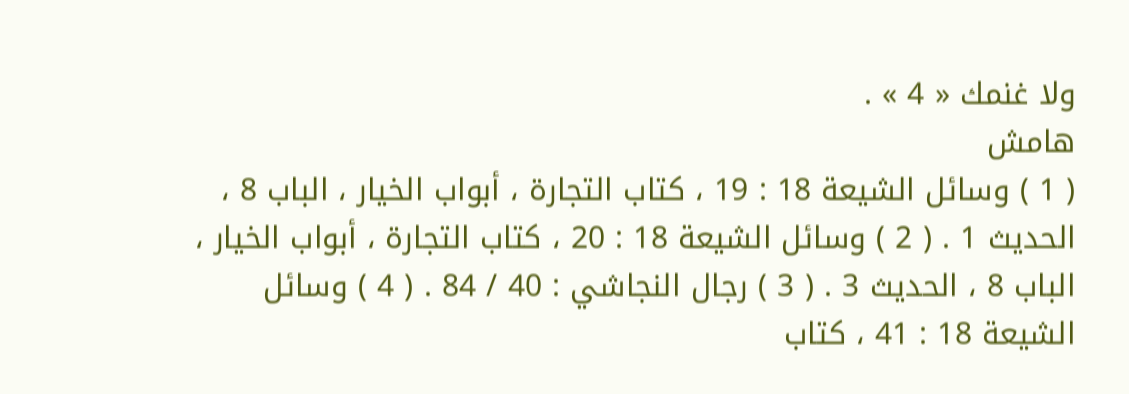ولا غنمك « 4 » .
هامش
( 1 ) وسائل الشيعة 18 : 19 ، كتاب التجارة ، أبواب الخيار ، الباب 8 ، الحديث 1 . ( 2 ) وسائل الشيعة 18 : 20 ، كتاب التجارة ، أبواب الخيار ، الباب 8 ، الحديث 3 . ( 3 ) رجال النجاشي : 40 / 84 . ( 4 ) وسائل الشيعة 18 : 41 ، كتاب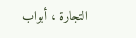التجارة ، أبواب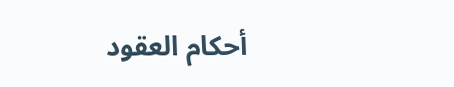أحكام العقود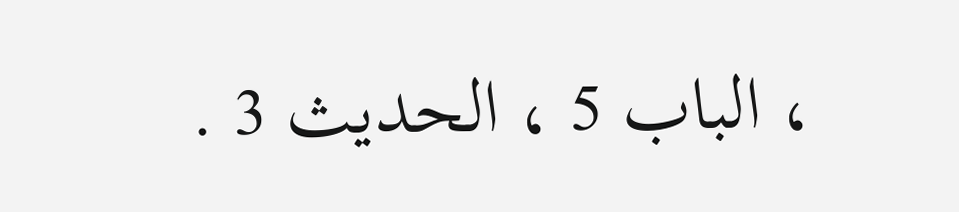، الباب 5 ، الحديث 3 .